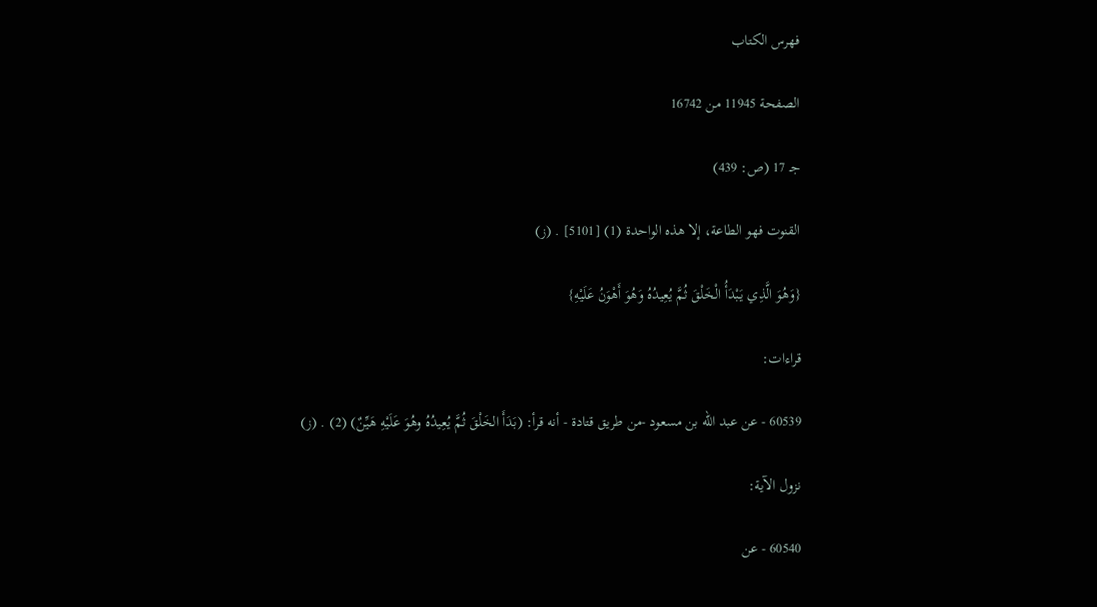فهرس الكتاب

الصفحة 11945 من 16742

جـ 17 (ص: 439)

القنوت فهو الطاعة، إلا هذه الواحدة (1) [5101] . (ز)

{وَهُوَ الَّذِي يَبْدَأُ الْخَلْقَ ثُمَّ يُعِيدُهُ وَهُوَ أَهْوَنُ عَلَيْهِ}

قراءات:

60539 - عن عبد الله بن مسعود -من طريق قتادة - أنه قرأ: (بَدَأَ الخَلْقَ ثُمَّ يُعِيدُهُ وهُوَ عَلَيْهِ هَيِّنٌ) (2) . (ز)

نزول الآية:

60540 - عن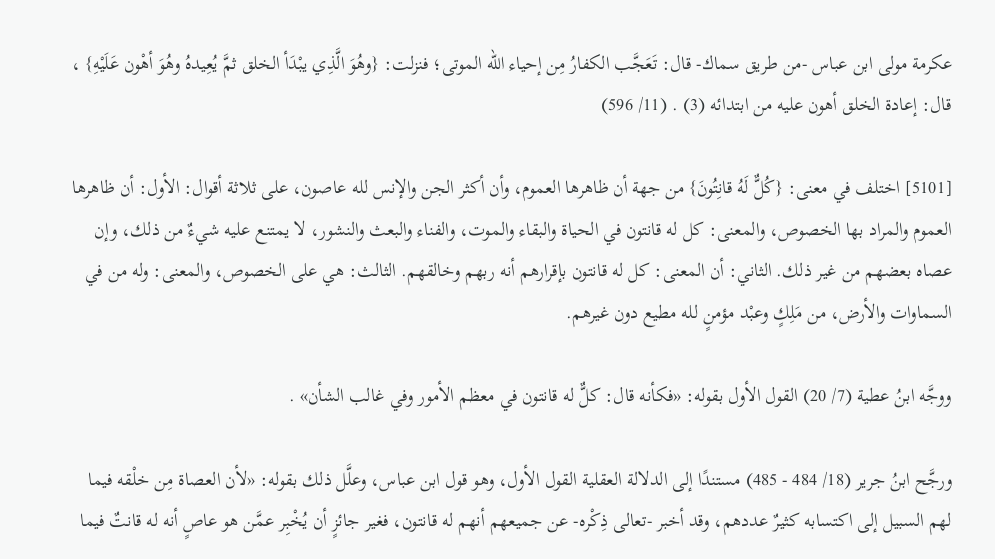عكرمة مولى ابن عباس -من طريق سماك- قال: تَعَجَّب الكفارُ مِن إحياء الله الموتى؛ فنزلت: {وهُوَ الَّذِي يبْدَأ الخلق ثمَّ يُعِيدهُ وهُوَ أهْون عَلَيْهِ} ، قال: إعادة الخلق أهون عليه من ابتدائه (3) . (11/ 596)

[5101] اختلف في معنى: {كُلٌّ لَهُ قانِتُونَ} من جهة أن ظاهرها العموم، وأن أكثر الجن والإنس لله عاصون، على ثلاثة أقوال: الأول: أن ظاهرها العموم والمراد بها الخصوص، والمعنى: كل له قانتون في الحياة والبقاء والموت، والفناء والبعث والنشور، لا يمتنع عليه شيءٌ من ذلك، وإن عصاه بعضهم من غير ذلك. الثاني: أن المعنى: كل له قانتون بإقرارهم أنه ربهم وخالقهم. الثالث: هي على الخصوص، والمعنى: وله من في السماوات والأرض، من مَلِكٍ وعبْد مؤمنٍ لله مطيع دون غيرهم.

ووجَّه ابنُ عطية (7/ 20) القول الأول بقوله: «فكأنه قال: كلٌّ له قانتون في معظم الأمور وفي غالب الشأن» .

ورجَّح ابنُ جرير (18/ 484 - 485) مستندًا إلى الدلالة العقلية القول الأول، وهو قول ابن عباس، وعلَّل ذلك بقوله: «لأن العصاة مِن خلْقه فيما لهم السبيل إلى اكتسابه كثيرٌ عددهم، وقد أخبر -تعالى ذِكْره- عن جميعهم أنهم له قانتون، فغير جائزٍ أن يُخْبِر عمَّن هو عاصٍ أنه له قانتٌ فيما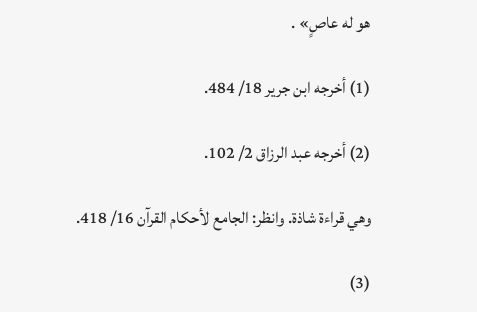هو له عاصٍ» .

(1) أخرجه ابن جرير 18/ 484.

(2) أخرجه عبد الرزاق 2/ 102.

وهي قراءة شاذة. وانظر: الجامع لأحكام القرآن 16/ 418.

(3)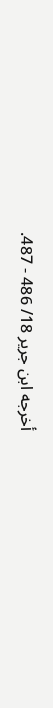أخرجه ابن جرير 18/ 486 - 487.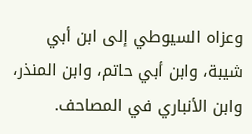وعزاه السيوطي إلى ابن أبي شيبة، وابن أبي حاتم، وابن المنذر، وابن الأنباري في المصاحف.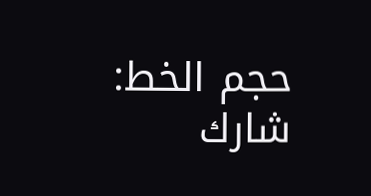حجم الخط:
شارك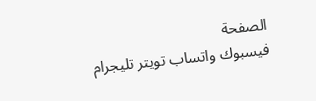الصفحة
فيسبوك واتساب تويتر تليجرام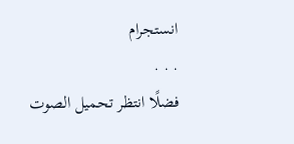انستجرام
. . .
فضلًا انتظر تحميل الصوت